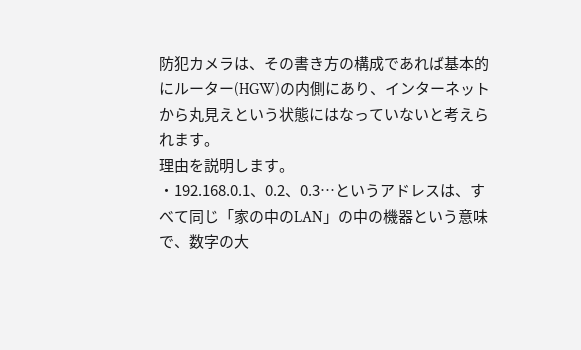防犯カメラは、その書き方の構成であれば基本的にルーター(HGW)の内側にあり、インターネットから丸見えという状態にはなっていないと考えられます。
理由を説明します。
・192.168.0.1、0.2、0.3…というアドレスは、すべて同じ「家の中のLAN」の中の機器という意味で、数字の大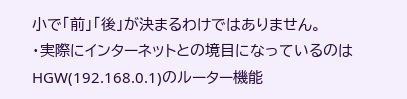小で「前」「後」が決まるわけではありません。
・実際にインターネットとの境目になっているのはHGW(192.168.0.1)のルーター機能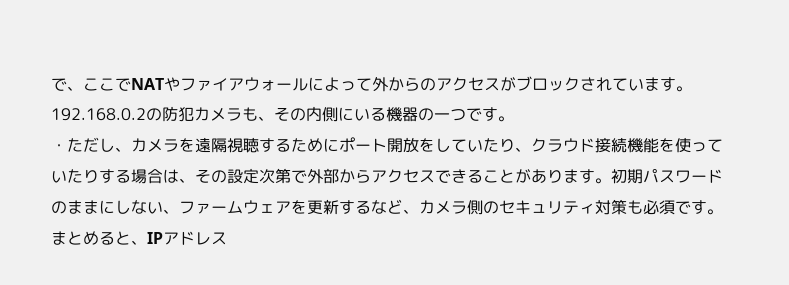で、ここでNATやファイアウォールによって外からのアクセスがブロックされています。192.168.0.2の防犯カメラも、その内側にいる機器の一つです。
・ただし、カメラを遠隔視聴するためにポート開放をしていたり、クラウド接続機能を使っていたりする場合は、その設定次第で外部からアクセスできることがあります。初期パスワードのままにしない、ファームウェアを更新するなど、カメラ側のセキュリティ対策も必須です。
まとめると、IPアドレス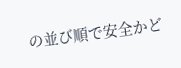の並び順で安全かど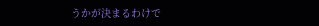うかが決まるわけで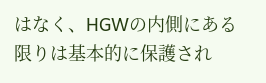はなく、HGWの内側にある限りは基本的に保護され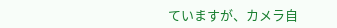ていますが、カメラ自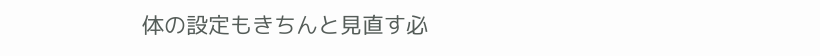体の設定もきちんと見直す必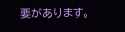要があります。